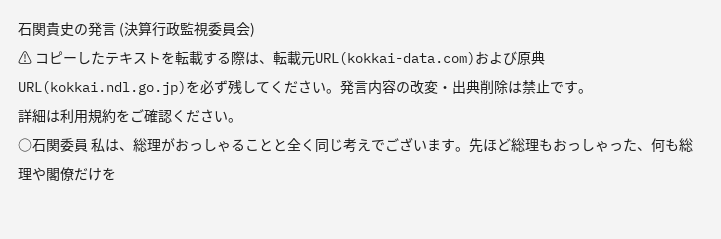石関貴史の発言 (決算行政監視委員会)
⚠ コピーしたテキストを転載する際は、転載元URL(kokkai-data.com)および原典URL(kokkai.ndl.go.jp)を必ず残してください。発言内容の改変・出典削除は禁止です。
詳細は利用規約をご確認ください。
○石関委員 私は、総理がおっしゃることと全く同じ考えでございます。先ほど総理もおっしゃった、何も総理や閣僚だけを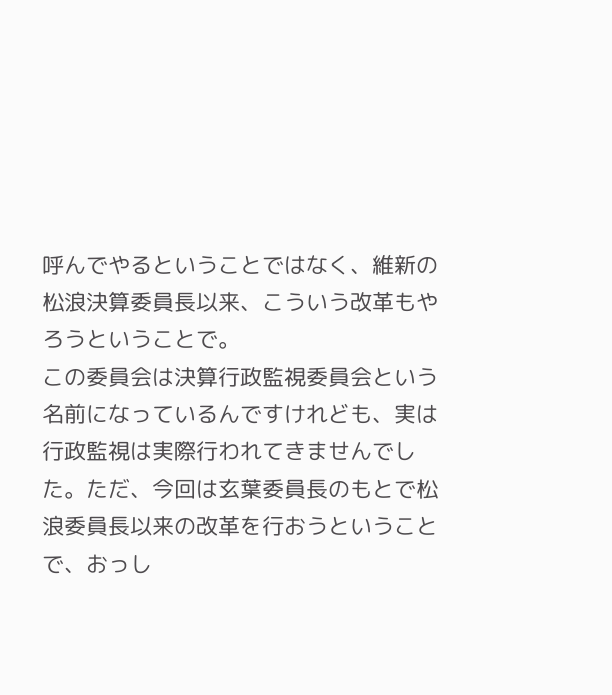呼んでやるということではなく、維新の松浪決算委員長以来、こういう改革もやろうということで。
この委員会は決算行政監視委員会という名前になっているんですけれども、実は行政監視は実際行われてきませんでした。ただ、今回は玄葉委員長のもとで松浪委員長以来の改革を行おうということで、おっし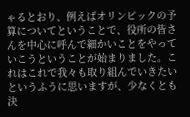ゃるとおり、例えばオリンピックの予算についてということで、役所の皆さんを中心に呼んで細かいことをやっていこうということが始まりました。これはこれで我々も取り組んでいきたいというふうに思いますが、少なくとも決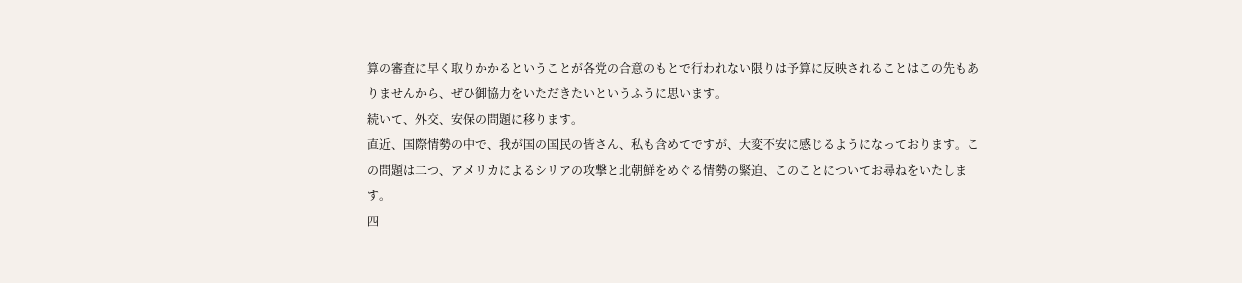算の審査に早く取りかかるということが各党の合意のもとで行われない限りは予算に反映されることはこの先もありませんから、ぜひ御協力をいただきたいというふうに思います。
続いて、外交、安保の問題に移ります。
直近、国際情勢の中で、我が国の国民の皆さん、私も含めてですが、大変不安に感じるようになっております。この問題は二つ、アメリカによるシリアの攻撃と北朝鮮をめぐる情勢の緊迫、このことについてお尋ねをいたします。
四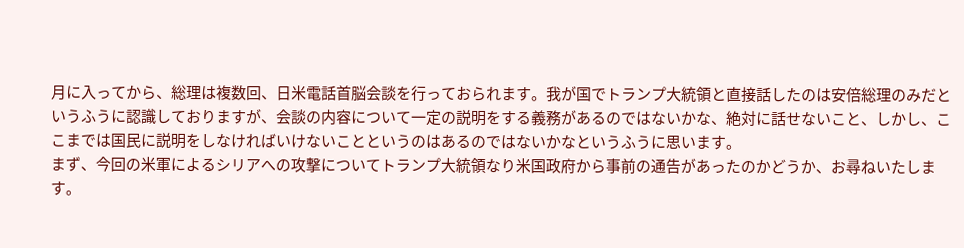月に入ってから、総理は複数回、日米電話首脳会談を行っておられます。我が国でトランプ大統領と直接話したのは安倍総理のみだというふうに認識しておりますが、会談の内容について一定の説明をする義務があるのではないかな、絶対に話せないこと、しかし、ここまでは国民に説明をしなければいけないことというのはあるのではないかなというふうに思います。
まず、今回の米軍によるシリアへの攻撃についてトランプ大統領なり米国政府から事前の通告があったのかどうか、お尋ねいたします。